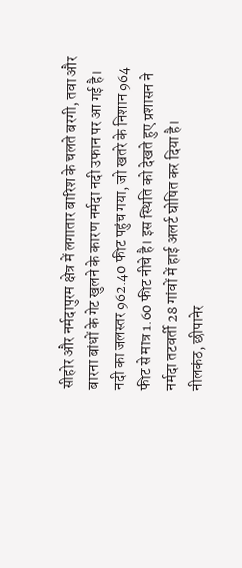सीहोर और नर्मदापुरम क्षेत्र में लगातार बारिश के चलते बरगी, तवा और बारना बांधों के गेट खुलने के कारण नर्मदा नदी उफान पर आ गई है। नदी का जलस्तर 962.40 फीट पहुंच गया, जो खतरे के निशान 964 फीट से मात्र 1.60 फीट नीचे है। इस स्थिति को देखते हुए प्रशासन ने नर्मदा तटवर्ती 28 गांवों में हाई अलर्ट घोषित कर दिया है।
नीलकंठ, छीपानेर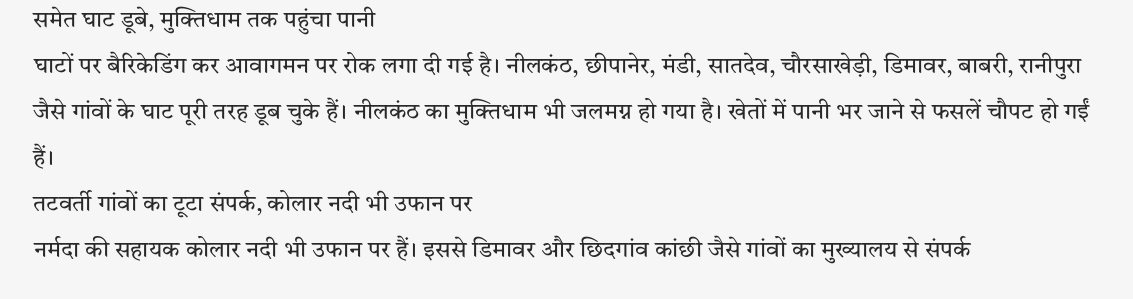समेत घाट डूबे, मुक्तिधाम तक पहुंचा पानी
घाटों पर बैरिकेडिंग कर आवागमन पर रोक लगा दी गई है। नीलकंठ, छीपानेर, मंडी, सातदेव, चौरसाखेड़ी, डिमावर, बाबरी, रानीपुरा जैसे गांवों के घाट पूरी तरह डूब चुके हैं। नीलकंठ का मुक्तिधाम भी जलमग्न हो गया है। खेतों में पानी भर जाने से फसलें चौपट हो गईं हैं।
तटवर्ती गांवों का टूटा संपर्क, कोलार नदी भी उफान पर
नर्मदा की सहायक कोलार नदी भी उफान पर हैं। इससे डिमावर और छिदगांव कांछी जैसे गांवों का मुख्यालय से संपर्क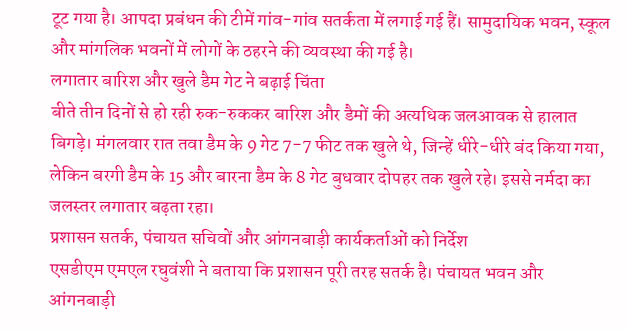टूट गया है। आपदा प्रबंधन की टीमें गांव-गांव सतर्कता में लगाई गई हैं। सामुदायिक भवन, स्कूल और मांगलिक भवनों में लोगों के ठहरने की व्यवस्था की गई है।
लगातार बारिश और खुले डैम गेट ने बढ़ाई चिंता
बीते तीन दिनों से हो रही रुक-रुककर बारिश और डैमों की अत्यधिक जलआवक से हालात बिगड़े। मंगलवार रात तवा डैम के 9 गेट 7-7 फीट तक खुले थे, जिन्हें धीरे-धीरे बंद किया गया, लेकिन बरगी डैम के 15 और बारना डैम के 8 गेट बुधवार दोपहर तक खुले रहे। इससे नर्मदा का जलस्तर लगातार बढ़ता रहा।
प्रशासन सतर्क, पंचायत सचिवों और आंगनबाड़ी कार्यकर्ताओं को निर्देश
एसडीएम एमएल रघुवंशी ने बताया कि प्रशासन पूरी तरह सतर्क है। पंचायत भवन और आंगनबाड़ी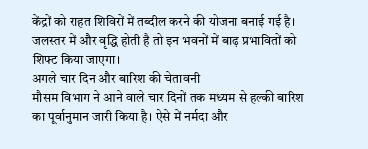केंद्रों को राहत शिविरों में तब्दील करने की योजना बनाई गई है। जलस्तर में और वृद्धि होती है तो इन भवनों में बाढ़ प्रभावितों को शिफ्ट किया जाएगा।
अगले चार दिन और बारिश की चेतावनी
मौसम विभाग ने आने वाले चार दिनों तक मध्यम से हल्की बारिश का पूर्वानुमान जारी किया है। ऐसे में नर्मदा और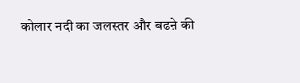कोलार नदी का जलस्तर और बढऩे की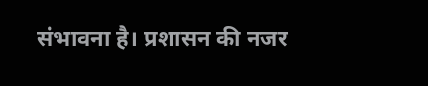संभावना है। प्रशासन की नजर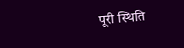पूरी स्थिति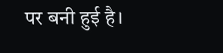पर बनी हुई है।